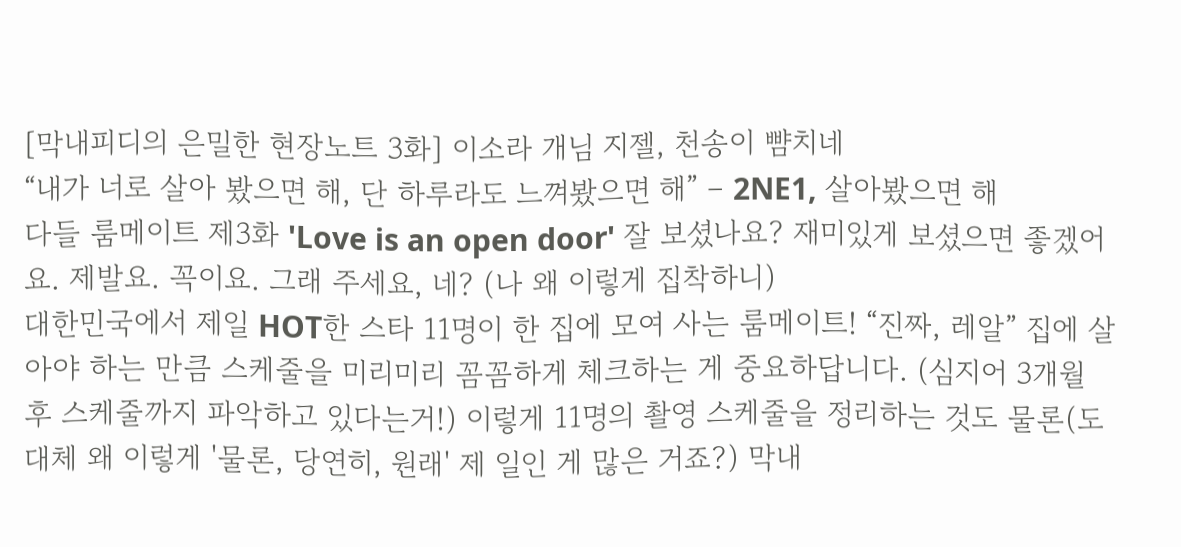[막내피디의 은밀한 현장노트 3화] 이소라 개님 지젤, 천송이 뺨치네
“내가 너로 살아 봤으면 해, 단 하루라도 느껴봤으면 해” – 2NE1, 살아봤으면 해
다들 룸메이트 제3화 'Love is an open door' 잘 보셨나요? 재미있게 보셨으면 좋겠어요. 제발요. 꼭이요. 그래 주세요, 네? (나 왜 이렇게 집착하니)
대한민국에서 제일 HOT한 스타 11명이 한 집에 모여 사는 룸메이트! “진짜, 레알” 집에 살아야 하는 만큼 스케줄을 미리미리 꼼꼼하게 체크하는 게 중요하답니다. (심지어 3개월 후 스케줄까지 파악하고 있다는거!) 이렇게 11명의 촬영 스케줄을 정리하는 것도 물론(도대체 왜 이렇게 '물론, 당연히, 원래' 제 일인 게 많은 거죠?) 막내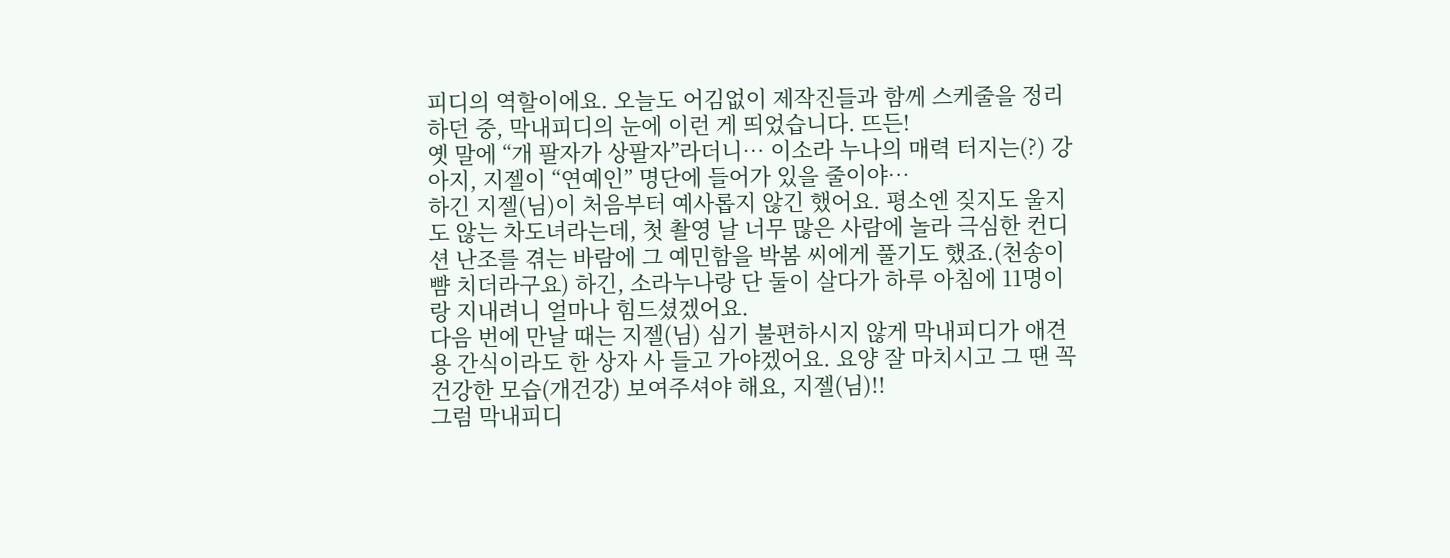피디의 역할이에요. 오늘도 어김없이 제작진들과 함께 스케줄을 정리하던 중, 막내피디의 눈에 이런 게 띄었습니다. 뜨든!
옛 말에 “개 팔자가 상팔자”라더니… 이소라 누나의 매력 터지는(?) 강아지, 지젤이 “연예인” 명단에 들어가 있을 줄이야…
하긴 지젤(님)이 처음부터 예사롭지 않긴 했어요. 평소엔 짖지도 울지도 않는 차도녀라는데, 첫 촬영 날 너무 많은 사람에 놀라 극심한 컨디션 난조를 겪는 바람에 그 예민함을 박봄 씨에게 풀기도 했죠.(천송이 뺨 치더라구요) 하긴, 소라누나랑 단 둘이 살다가 하루 아침에 11명이랑 지내려니 얼마나 힘드셨겠어요.
다음 번에 만날 때는 지젤(님) 심기 불편하시지 않게 막내피디가 애견용 간식이라도 한 상자 사 들고 가야겠어요. 요양 잘 마치시고 그 땐 꼭 건강한 모습(개건강) 보여주셔야 해요, 지젤(님)!!
그럼 막내피디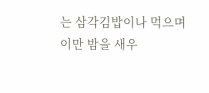는 삼각김밥이나 먹으며 이만 밤을 새우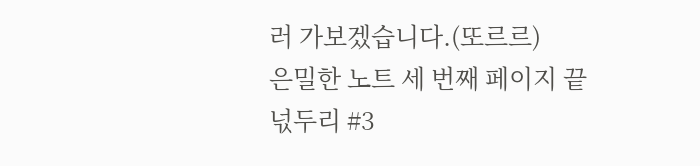러 가보겠습니다.(또르르)
은밀한 노트 세 번째 페이지 끝
넋두리 #3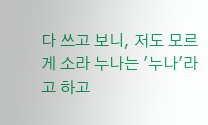다 쓰고 보니, 저도 모르게 소라 누나는 '누나'라고 하고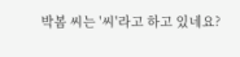박봄 씨는 '씨'라고 하고 있네요?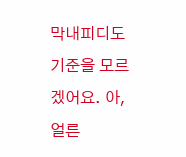막내피디도 기준을 모르겠어요. 아, 얼른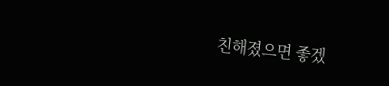친해졌으면 좋겠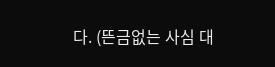다. (뜬금없는 사심 대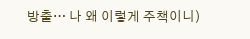방출… 나 왜 이렇게 주책이니)